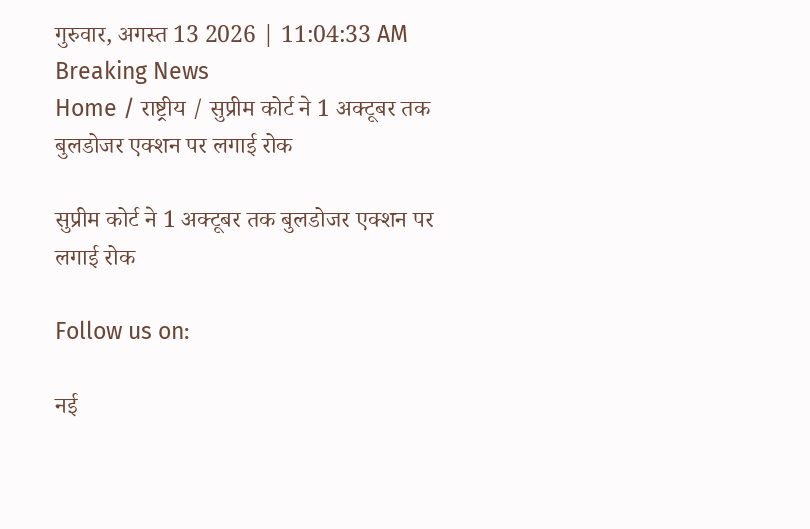गुरुवार, अगस्त 13 2026 | 11:04:33 AM
Breaking News
Home / राष्ट्रीय / सुप्रीम कोर्ट ने 1 अक्टूबर तक बुलडोजर एक्शन पर लगाई रोक

सुप्रीम कोर्ट ने 1 अक्टूबर तक बुलडोजर एक्शन पर लगाई रोक

Follow us on:

नई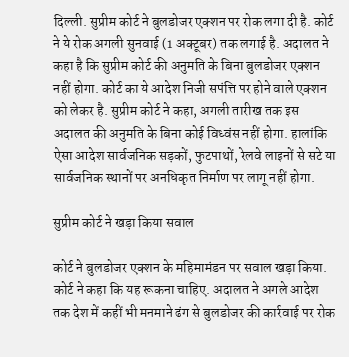दिल्ली. सुप्रीम कोर्ट ने बुलडोजर एक्शन पर रोक लगा दी है. कोर्ट ने ये रोक अगली सुनवाई (1 अक्टूबर) तक लगाई है. अदालत ने कहा है कि सुप्रीम कोर्ट की अनुमति के बिना बुलडोजर एक्शन नहीं होगा. कोर्ट का ये आदेश निजी सपंत्ति पर होने वाले एक्शन को लेकर है. सुप्रीम कोर्ट ने कहा, अगली तारीख तक इस अदालत की अनुमति के बिना कोई विध्वंस नहीं होगा. हालांकि ऐसा आदेश सार्वजनिक सड़कों, फुटपाथों, रेलवे लाइनों से सटे या सार्वजनिक स्थानों पर अनधिकृत निर्माण पर लागू नहीं होगा.

सुप्रीम कोर्ट ने खड़ा किया सवाल

कोर्ट ने बुलडोजर एक्शन के महिमामंडन पर सवाल खड़ा किया. कोर्ट ने कहा कि यह रूकना चाहिए. अदालत ने अगले आदेश तक देश में कहीं भी मनमाने ढंग से बुलडोजर की कार्रवाई पर रोक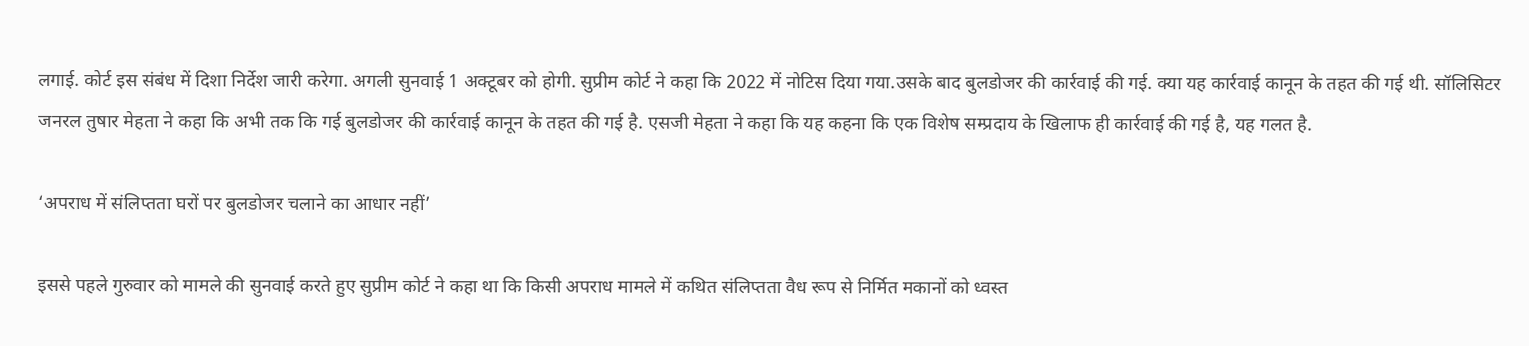लगाई. कोर्ट इस संबंध में दिशा निर्देश जारी करेगा. अगली सुनवाई 1 अक्टूबर को होगी. सुप्रीम कोर्ट ने कहा कि 2022 में नोटिस दिया गया.उसके बाद बुलडोजर की कार्रवाई की गई. क्या यह कार्रवाई कानून के तहत की गई थी. सॉलिसिटर जनरल तुषार मेहता ने कहा कि अभी तक कि गई बुलडोजर की कार्रवाई कानून के तहत की गई है. एसजी मेहता ने कहा कि यह कहना कि एक विशेष सम्प्रदाय के खिलाफ ही कार्रवाई की गई है, यह गलत है.

‘अपराध में संलिप्तता घरों पर बुलडोजर चलाने का आधार नहीं’

इससे पहले गुरुवार को मामले की सुनवाई करते हुए सुप्रीम कोर्ट ने कहा था कि किसी अपराध मामले में कथित संलिप्तता वैध रूप से निर्मित मकानों को ध्वस्त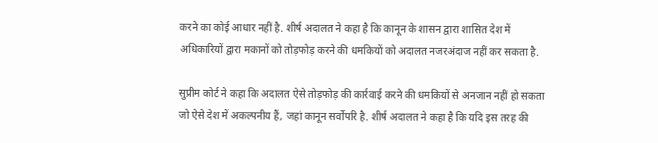करने का कोई आधार नहीं है. शीर्ष अदालत ने कहा है कि कानून के शासन द्वारा शासित देश में अधिकारियों द्वारा मकानों को तोड़फोड़ करने की धमकियों को अदालत नजरअंदाज नहीं कर सकता है.

सुप्रीम कोर्ट ने कहा कि अदालत ऐसे तोड़फोड़ की कार्रवाई करने की धमकियों से अनजान नहीं हो सकता जो ऐसे देश में अकल्पनीय हैं, जहां कानून सर्वोपरि है. शीर्ष अदालत ने कहा है कि यदि इस तरह की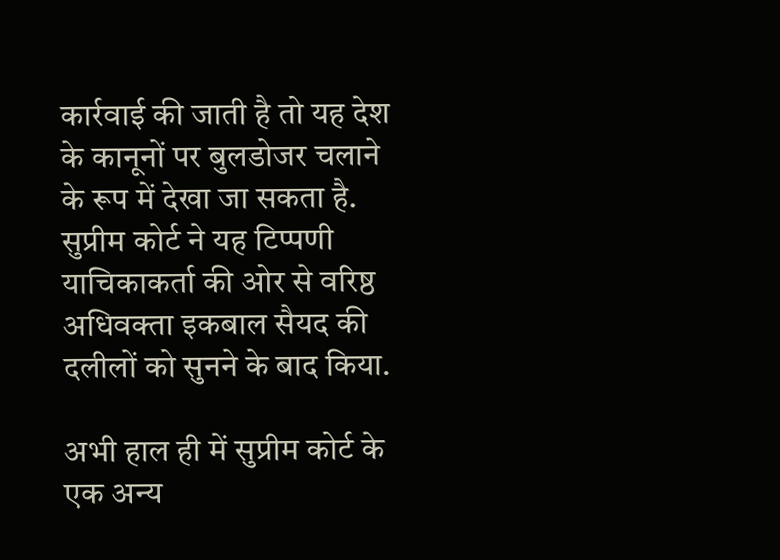कार्रवाई की जाती है तो यह देश के कानूनों पर बुलडोजर चलाने के रूप में देखा जा सकता है. सुप्रीम कोर्ट ने यह टिप्पणी याचिकाकर्ता की ओर से वरिष्ठ अधिवक्ता इकबाल सैयद की दलीलों को सुनने के बाद किया.

अभी हाल ही में सुप्रीम कोर्ट के एक अन्य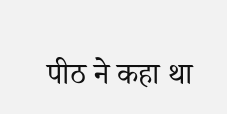पीठ ने कहा था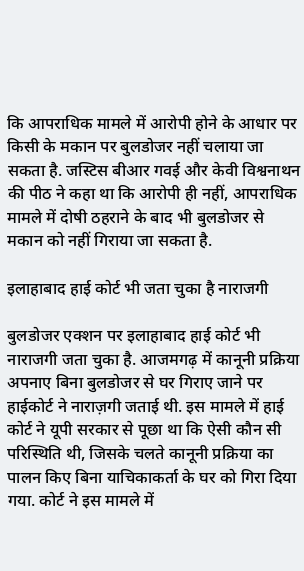कि आपराधिक मामले में आरोपी होने के आधार पर किसी के मकान पर बुलडोजर नहीं चलाया जा सकता है. जस्टिस बीआर गवई और केवी विश्वनाथन की पीठ ने कहा था कि आरोपी ही नहीं, आपराधिक मामले में दोषी ठहराने के बाद भी बुलडोजर से मकान को नहीं गिराया जा सकता है.

इलाहाबाद हाई कोर्ट भी जता चुका है नाराजगी

बुलडोजर एक्शन पर इलाहाबाद हाई कोर्ट भी नाराजगी जता चुका है. आजमगढ़ में कानूनी प्रक्रिया अपनाए बिना बुलडोजर से घर गिराए जाने पर हाईकोर्ट ने नाराज़गी जताई थी. इस मामले में हाई कोर्ट ने यूपी सरकार से पूछा था कि ऐसी कौन सी परिस्थिति थी, जिसके चलते कानूनी प्रक्रिया का पालन किए बिना याचिकाकर्ता के घर को गिरा दिया गया. कोर्ट ने इस मामले में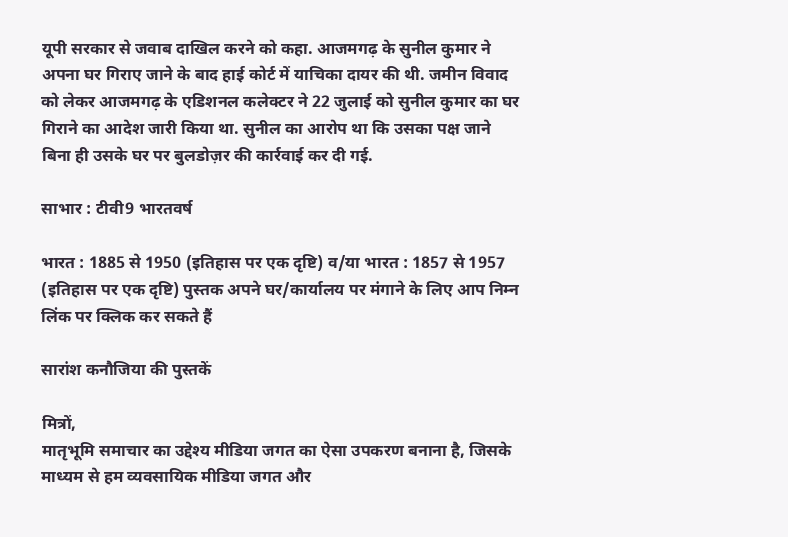यूपी सरकार से जवाब दाखिल करने को कहा. आजमगढ़ के सुनील कुमार ने अपना घर गिराए जाने के बाद हाई कोर्ट में याचिका दायर की थी. जमीन विवाद को लेकर आजमगढ़ के एडिशनल कलेक्टर ने 22 जुलाई को सुनील कुमार का घर गिराने का आदेश जारी किया था. सुनील का आरोप था कि उसका पक्ष जाने बिना ही उसके घर पर बुलडोज़र की कार्रवाई कर दी गई.

साभार : टीवी9 भारतवर्ष

भारत : 1885 से 1950 (इतिहास पर एक दृष्टि) व/या भारत : 1857 से 1957 (इतिहास पर एक दृष्टि) पुस्तक अपने घर/कार्यालय पर मंगाने के लिए आप निम्न लिंक पर क्लिक कर सकते हैं

सारांश कनौजिया की पुस्तकें

मित्रों,
मातृभूमि समाचार का उद्देश्य मीडिया जगत का ऐसा उपकरण बनाना है, जिसके माध्यम से हम व्यवसायिक मीडिया जगत और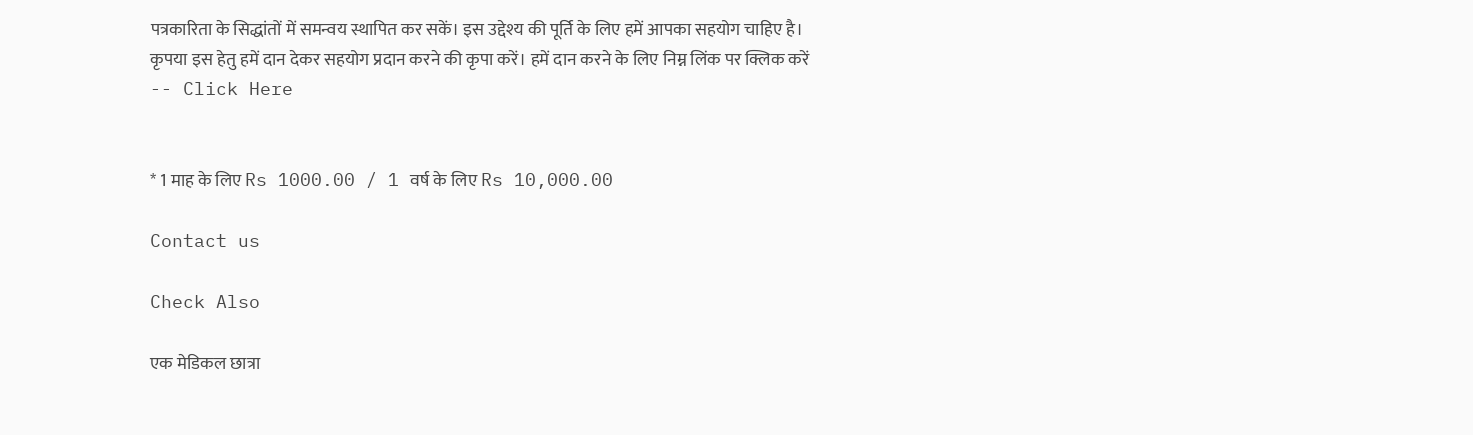पत्रकारिता के सिद्धांतों में समन्वय स्थापित कर सकें। इस उद्देश्य की पूर्ति के लिए हमें आपका सहयोग चाहिए है। कृपया इस हेतु हमें दान देकर सहयोग प्रदान करने की कृपा करें। हमें दान करने के लिए निम्न लिंक पर क्लिक करें -- Click Here


* 1 माह के लिए Rs 1000.00 / 1 वर्ष के लिए Rs 10,000.00

Contact us

Check Also

एक मेडिकल छात्रा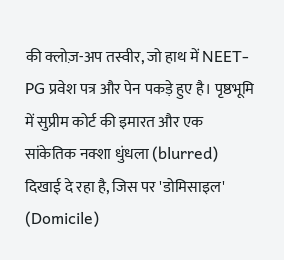की क्लोज़-अप तस्वीर, जो हाथ में NEET-PG प्रवेश पत्र और पेन पकड़े हुए है। पृष्ठभूमि में सुप्रीम कोर्ट की इमारत और एक सांकेतिक नक्शा धुंधला (blurred) दिखाई दे रहा है, जिस पर 'डोमिसाइल' (Domicile)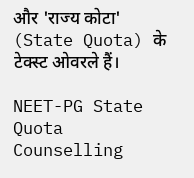और 'राज्य कोटा' (State Quota) के टेक्स्ट ओवरले हैं।

NEET-PG State Quota Counselling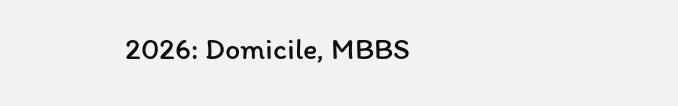2026: Domicile, MBBS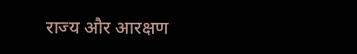राज्य और आरक्षण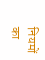नियमों का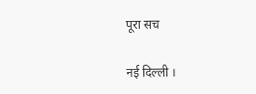पूरा सच

नई दिल्ली ।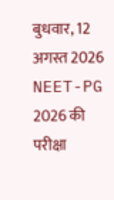बुधवार, 12 अगस्त 2026 NEET-PG 2026 की परीक्षा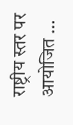राष्ट्रीय स्तर पर आयोजित …